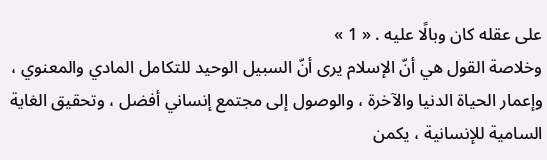على عقله كان وبالًا عليه . « 1 »
وخلاصة القول هي أنّ الإسلام يرى أنّ السبيل الوحيد للتكامل المادي والمعنوي ، وإعمار الحياة الدنيا والآخرة ، والوصول إلى مجتمع إنساني أفضل ، وتحقيق الغاية السامية للإنسانية ، يكمن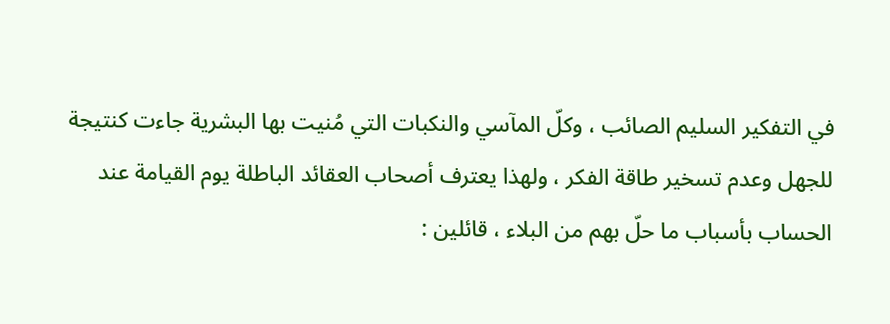في التفكير السليم الصائب ، وكلّ المآسي والنكبات التي مُنيت بها البشرية جاءت كنتيجة للجهل وعدم تسخير طاقة الفكر ، ولهذا يعترف أصحاب العقائد الباطلة يوم القيامة عند الحساب بأسباب ما حلّ بهم من البلاء ، قائلين :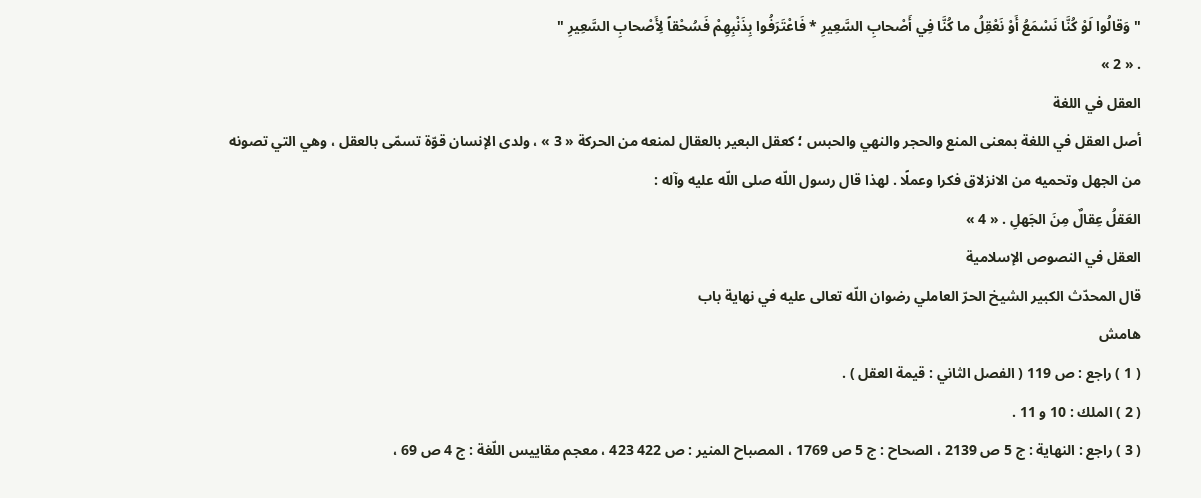" وَقالُوا لَوْ كُنَّا نَسْمَعُ أَوْ نَعْقِلُ ما كُنَّا فِي أَصْحابِ السَّعِيرِ * فَاعْتَرَفُوا بِذَنْبِهِمْ فَسُحْقاً لِأَصْحابِ السَّعِيرِ "
. « 2 »
العقل في اللغة
أصل العقل في اللغة بمعنى المنع والحجر والنهي والحبس ؛ كعقل البعير بالعقال لمنعه من الحركة « 3 » ، ولدى الإنسان قوّة تسمّى بالعقل ، وهي التي تصونه من الجهل وتحميه من الانزلاق فكرا وعملًا . لهذا قال رسول اللّه صلى اللّه عليه وآله :
العَقلُ عِقالٌ مِنَ الجَهلِ . « 4 »
العقل في النصوص الإسلامية
قال المحدّث الكبير الشيخ الحرّ العاملي رضوان اللّه تعالى عليه في نهاية باب
هامش
( 1 ) راجع : ص 119 ( الفصل الثاني : قيمة العقل ) .
( 2 ) الملك : 10 و 11 .
( 3 ) راجع : النهاية : ج 5 ص 2139 ، الصحاح : ج 5 ص 1769 ، المصباح المنير : ص 422 423 ، معجم مقاييس اللّغة : ج 4 ص 69 ،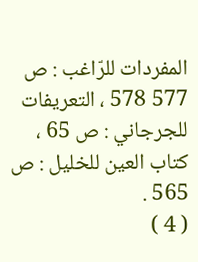المفردات للرّاغب : ص 577 578 ، التعريفات للجرجاني : ص 65 ، كتاب العين للخليل : ص 565 .
( 4 )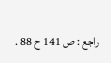راجع : ص 141 ح 88 .